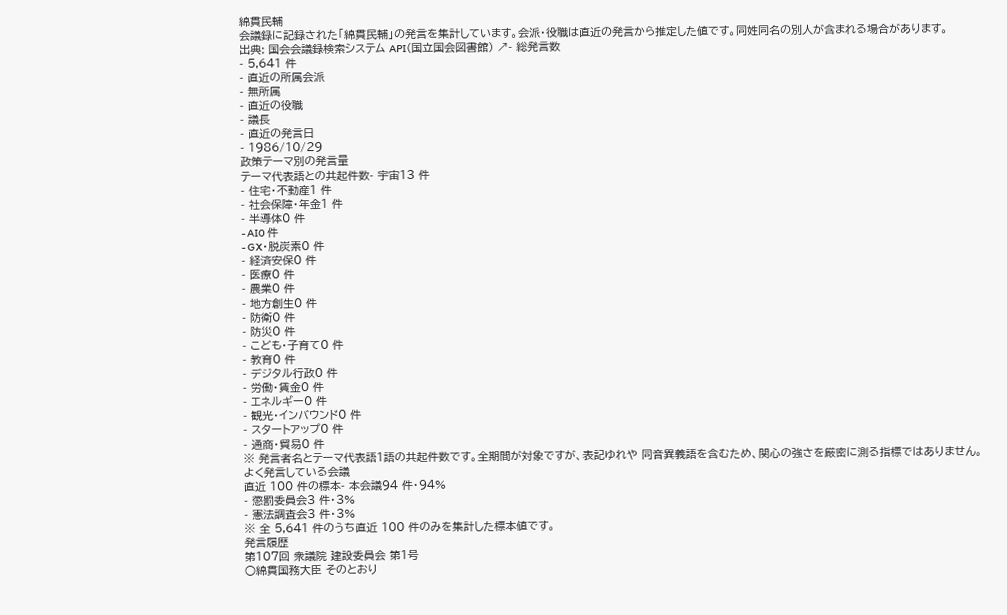綿貫民輔
会議録に記録された「綿貫民輔」の発言を集計しています。会派・役職は直近の発言から推定した値です。同姓同名の別人が含まれる場合があります。
出典: 国会会議録検索システム API(国立国会図書館) ↗- 総発言数
- 5,641 件
- 直近の所属会派
- 無所属
- 直近の役職
- 議長
- 直近の発言日
- 1986/10/29
政策テーマ別の発言量
テーマ代表語との共起件数- 宇宙13 件
- 住宅・不動産1 件
- 社会保障・年金1 件
- 半導体0 件
- AI0 件
- GX・脱炭素0 件
- 経済安保0 件
- 医療0 件
- 農業0 件
- 地方創生0 件
- 防衛0 件
- 防災0 件
- こども・子育て0 件
- 教育0 件
- デジタル行政0 件
- 労働・賃金0 件
- エネルギー0 件
- 観光・インバウンド0 件
- スタートアップ0 件
- 通商・貿易0 件
※ 発言者名とテーマ代表語1語の共起件数です。全期間が対象ですが、表記ゆれや 同音異義語を含むため、関心の強さを厳密に測る指標ではありません。
よく発言している会議
直近 100 件の標本- 本会議94 件・94%
- 懲罰委員会3 件・3%
- 憲法調査会3 件・3%
※ 全 5,641 件のうち直近 100 件のみを集計した標本値です。
発言履歴
第107回 衆議院 建設委員会 第1号
○綿貫国務大臣 そのとおり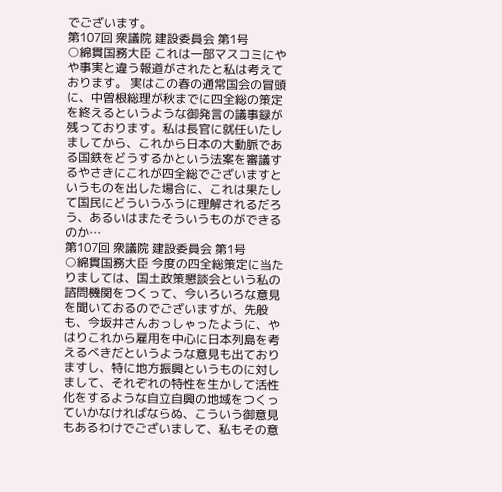でございます。
第107回 衆議院 建設委員会 第1号
○綿貫国務大臣 これは一部マスコミにやや事実と違う報道がされたと私は考えております。 実はこの春の通常国会の冒頭に、中曽根総理が秋までに四全総の策定を終えるというような御発言の議事録が残っております。私は長官に就任いたしましてから、これから日本の大動脈である国鉄をどうするかという法案を審議するやさきにこれが四全総でございますというものを出した場合に、これは果たして国民にどういうふうに理解されるだろう、あるいはまたそういうものができるのか…
第107回 衆議院 建設委員会 第1号
○綿貫国務大臣 今度の四全総策定に当たりましては、国土政策懇談会という私の諮問機関をつくって、今いろいろな意見を聞いておるのでございますが、先般も、今坂井さんおっしゃったように、やはりこれから雇用を中心に日本列島を考えるべきだというような意見も出ておりますし、特に地方振興というものに対しまして、それぞれの特性を生かして活性化をするような自立自興の地域をつくっていかなければならぬ、こういう御意見もあるわけでございまして、私もその意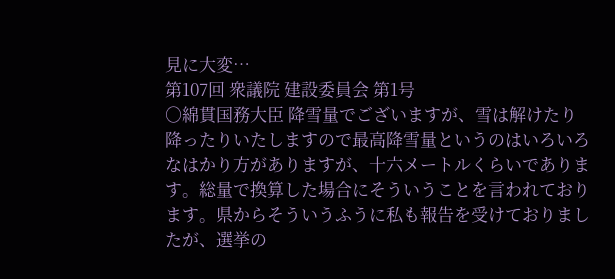見に大変…
第107回 衆議院 建設委員会 第1号
○綿貫国務大臣 降雪量でございますが、雪は解けたり降ったりいたしますので最高降雪量というのはいろいろなはかり方がありますが、十六メートルくらいであります。総量で換算した場合にそういうことを言われております。県からそういうふうに私も報告を受けておりましたが、選挙の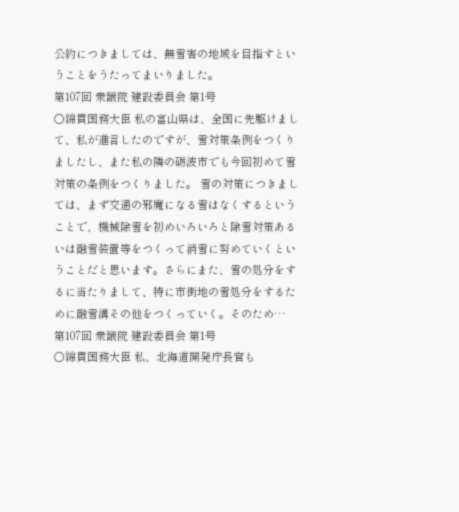公約につきましては、無雪害の地域を目指すということをうたってまいりました。
第107回 衆議院 建設委員会 第1号
○綿貫国務大臣 私の富山県は、全国に先駆けまして、私が進言したのですが、雪対策条例をつくりましたし、また私の隣の砺波市でも今回初めて雪対策の条例をつくりました。 雪の対策につきましては、まず交通の邪魔になる雪はなくするということで、機械除雪を初めいろいろと除雪対策あるいは融雪装置等をつくって消雪に努めていくということだと思います。さらにまた、雪の処分をするに当たりまして、特に市街地の雪処分をするために融雪溝その他をつくっていく。そのため…
第107回 衆議院 建設委員会 第1号
○綿貫国務大臣 私、北海道開発庁長官も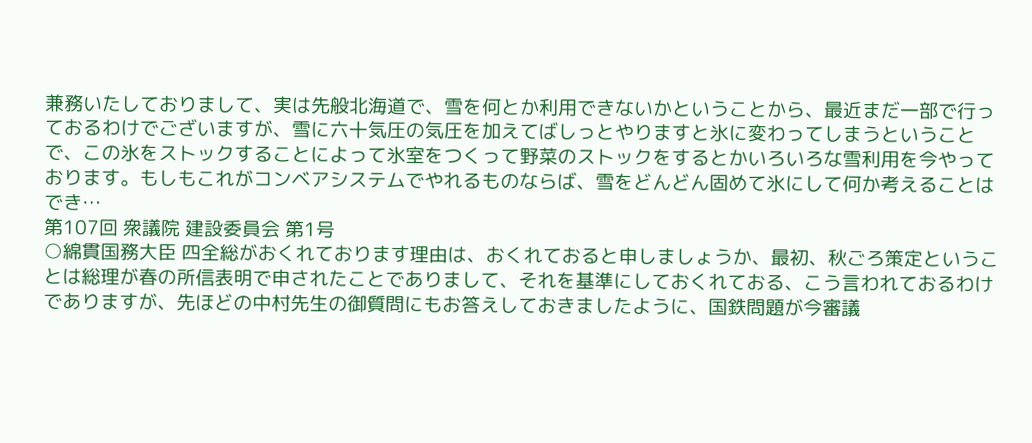兼務いたしておりまして、実は先般北海道で、雪を何とか利用できないかということから、最近まだ一部で行っておるわけでございますが、雪に六十気圧の気圧を加えてばしっとやりますと氷に変わってしまうということで、この氷をストックすることによって氷室をつくって野菜のストックをするとかいろいろな雪利用を今やっております。もしもこれがコンベアシステムでやれるものならば、雪をどんどん固めて氷にして何か考えることはでき…
第107回 衆議院 建設委員会 第1号
○綿貫国務大臣 四全総がおくれております理由は、おくれておると申しましょうか、最初、秋ごろ策定ということは総理が春の所信表明で申されたことでありまして、それを基準にしておくれておる、こう言われておるわけでありますが、先ほどの中村先生の御質問にもお答えしておきましたように、国鉄問題が今審議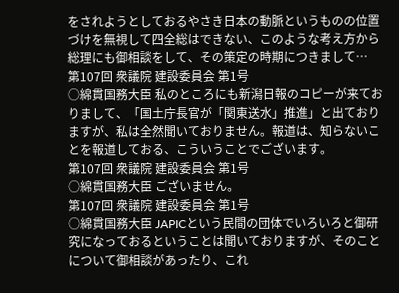をされようとしておるやさき日本の動脈というものの位置づけを無視して四全総はできない、このような考え方から総理にも御相談をして、その策定の時期につきまして…
第107回 衆議院 建設委員会 第1号
○綿貫国務大臣 私のところにも新潟日報のコピーが来ておりまして、「国土庁長官が「関東送水」推進」と出ておりますが、私は全然聞いておりません。報道は、知らないことを報道しておる、こういうことでございます。
第107回 衆議院 建設委員会 第1号
○綿貫国務大臣 ございません。
第107回 衆議院 建設委員会 第1号
○綿貫国務大臣 JAPICという民間の団体でいろいろと御研究になっておるということは聞いておりますが、そのことについて御相談があったり、これ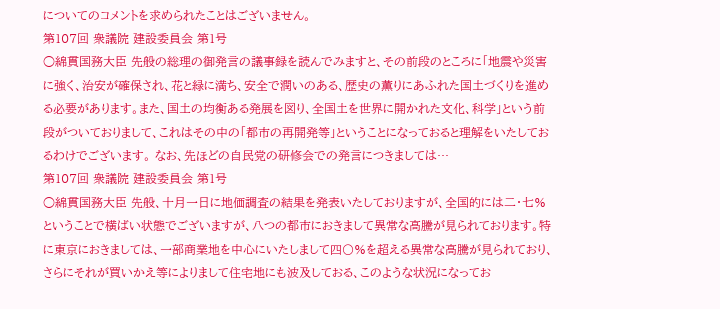についてのコメントを求められたことはございません。
第107回 衆議院 建設委員会 第1号
○綿貫国務大臣 先般の総理の御発言の議事録を読んでみますと、その前段のところに「地震や災害に強く、治安が確保され、花と緑に満ち、安全で潤いのある、歴史の薫りにあふれた国土づくりを進める必要があります。また、国土の均衡ある発展を図り、全国土を世界に開かれた文化、科学」という前段がついておりまして、これはその中の「都市の再開発等」ということになっておると理解をいたしておるわけでございます。 なお、先ほどの自民党の研修会での発言につきましては…
第107回 衆議院 建設委員会 第1号
○綿貫国務大臣 先般、十月一日に地価調査の結果を発表いたしておりますが、全国的には二・七%ということで横ばい状態でございますが、八つの都市におきまして異常な高騰が見られております。特に東京におきましては、一部商業地を中心にいたしまして四〇%を超える異常な高騰が見られており、さらにそれが買いかえ等によりまして住宅地にも波及しておる、このような状況になってお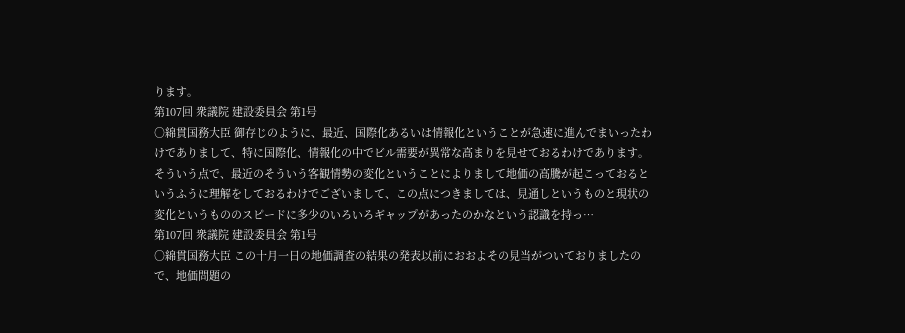ります。
第107回 衆議院 建設委員会 第1号
○綿貫国務大臣 御存じのように、最近、国際化あるいは情報化ということが急速に進んでまいったわけでありまして、特に国際化、情報化の中でビル需要が異常な高まりを見せておるわけであります。そういう点で、最近のそういう客観情勢の変化ということによりまして地価の高騰が起こっておるというふうに理解をしておるわけでございまして、この点につきましては、見通しというものと現状の変化というもののスピードに多少のいろいろギャップがあったのかなという認識を持っ…
第107回 衆議院 建設委員会 第1号
○綿貫国務大臣 この十月一日の地価調査の結果の発表以前におおよその見当がついておりましたので、地価問題の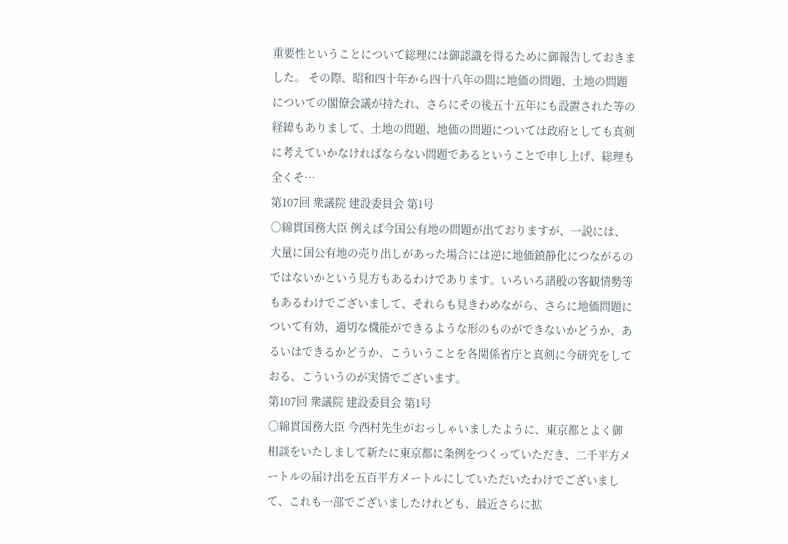重要性ということについて総理には御認識を得るために御報告しておきました。 その際、昭和四十年から四十八年の間に地価の問題、土地の問題についての閣僚会議が持たれ、さらにその後五十五年にも設置された等の経緯もありまして、土地の問題、地価の問題については政府としても真剣に考えていかなければならない問題であるということで申し上げ、総理も全くそ…
第107回 衆議院 建設委員会 第1号
○綿貫国務大臣 例えば今国公有地の問題が出ておりますが、一説には、大量に国公有地の売り出しがあった場合には逆に地価鎮静化につながるのではないかという見方もあるわけであります。いろいろ諸般の客観情勢等もあるわけでございまして、それらも見きわめながら、さらに地価問題について有効、適切な機能ができるような形のものができないかどうか、あるいはできるかどうか、こういうことを各関係省庁と真剣に今研究をしておる、こういうのが実情でございます。
第107回 衆議院 建設委員会 第1号
○綿貫国務大臣 今西村先生がおっしゃいましたように、東京都とよく御相談をいたしまして新たに東京都に条例をつくっていただき、二千平方メートルの届け出を五百平方メートルにしていただいたわけでございまして、これも一部でございましたけれども、最近さらに拡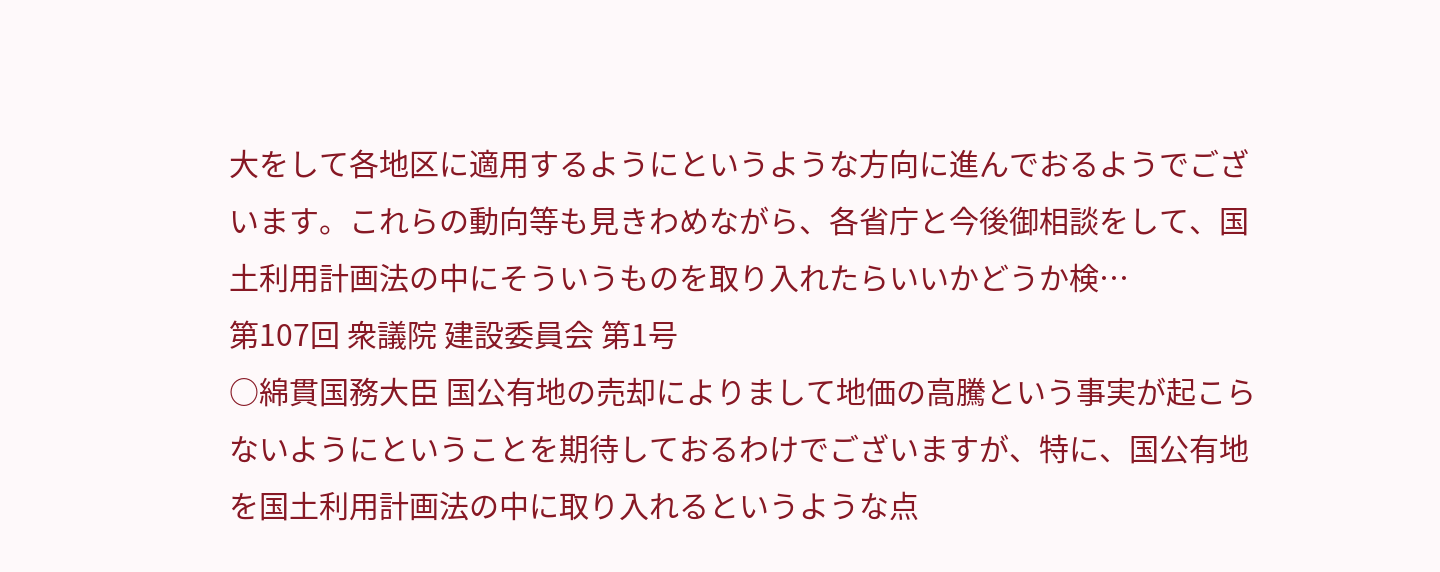大をして各地区に適用するようにというような方向に進んでおるようでございます。これらの動向等も見きわめながら、各省庁と今後御相談をして、国土利用計画法の中にそういうものを取り入れたらいいかどうか検…
第107回 衆議院 建設委員会 第1号
○綿貫国務大臣 国公有地の売却によりまして地価の高騰という事実が起こらないようにということを期待しておるわけでございますが、特に、国公有地を国土利用計画法の中に取り入れるというような点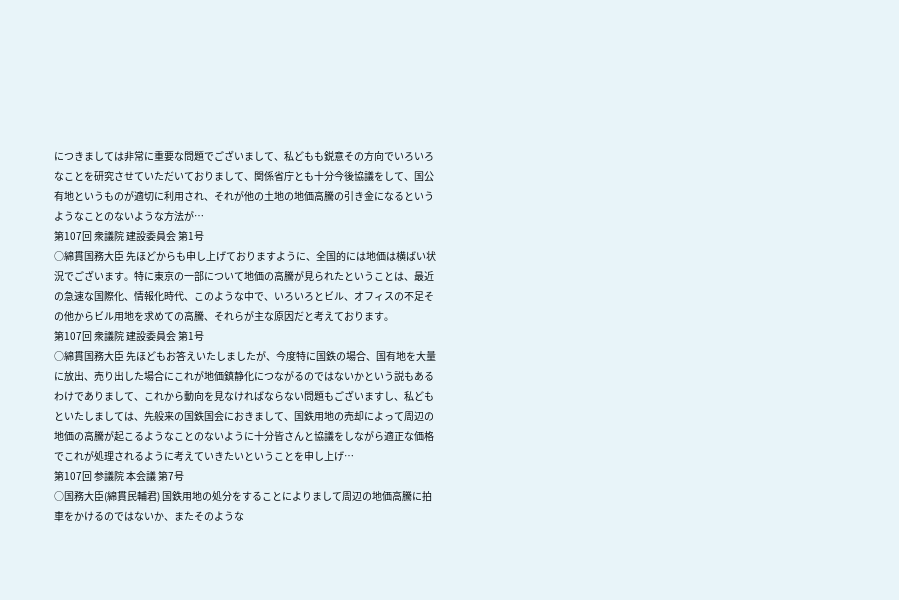につきましては非常に重要な問題でございまして、私どもも鋭意その方向でいろいろなことを研究させていただいておりまして、関係省庁とも十分今後協議をして、国公有地というものが適切に利用され、それが他の土地の地価高騰の引き金になるというようなことのないような方法が…
第107回 衆議院 建設委員会 第1号
○綿貫国務大臣 先ほどからも申し上げておりますように、全国的には地価は横ばい状況でございます。特に東京の一部について地価の高騰が見られたということは、最近の急速な国際化、情報化時代、このような中で、いろいろとビル、オフィスの不足その他からビル用地を求めての高騰、それらが主な原因だと考えております。
第107回 衆議院 建設委員会 第1号
○綿貫国務大臣 先ほどもお答えいたしましたが、今度特に国鉄の場合、国有地を大量に放出、売り出した場合にこれが地価鎮静化につながるのではないかという説もあるわけでありまして、これから動向を見なければならない問題もございますし、私どもといたしましては、先般来の国鉄国会におきまして、国鉄用地の売却によって周辺の地価の高騰が起こるようなことのないように十分皆さんと協議をしながら適正な価格でこれが処理されるように考えていきたいということを申し上げ…
第107回 参議院 本会議 第7号
○国務大臣(綿貫民輔君) 国鉄用地の処分をすることによりまして周辺の地価高騰に拍車をかけるのではないか、またそのような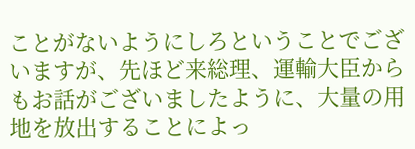ことがないようにしろということでございますが、先ほど来総理、運輸大臣からもお話がございましたように、大量の用地を放出することによっ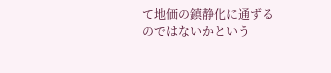て地価の鎮静化に通ずるのではないかという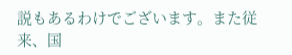説もあるわけでございます。また従来、国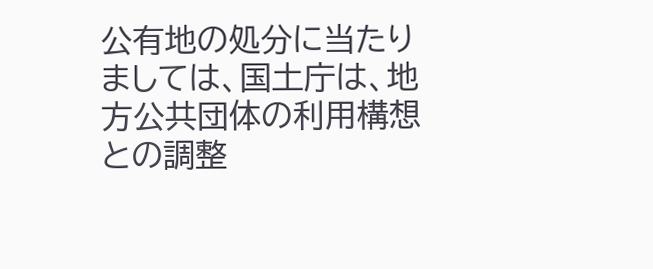公有地の処分に当たりましては、国土庁は、地方公共団体の利用構想との調整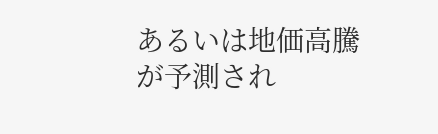あるいは地価高騰が予測され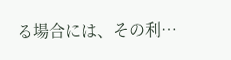る場合には、その利…